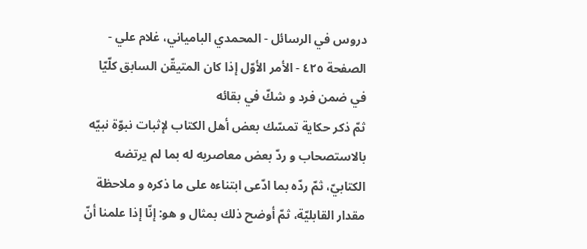دروس في الرسائل - المحمدي البامياني، غلام علي - الصفحة ٤٢٥ - الأمر الأوّل إذا كان المتيقّن السابق كلّيّا في ضمن فرد و شكّ في بقائه
ثمّ ذكر حكاية تمسّك بعض أهل الكتاب لإثبات نبوّة نبيّه بالاستصحاب و ردّ بعض معاصريه له بما لم يرتضه الكتابيّ، ثمّ ردّه بما ادّعى ابتناءه على ما ذكره و ملاحظة مقدار القابليّة، ثمّ أوضح ذلك بمثال و هو: إنّا إذا علمنا أنّ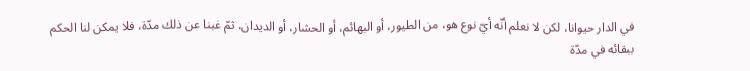في الدار حيوانا، لكن لا نعلم أنّه أيّ نوع هو، من الطيور، أو البهائم، أو الحشار، أو الديدان، ثمّ غبنا عن ذلك مدّة، فلا يمكن لنا الحكم ببقائه في مدّة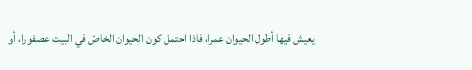يعيش فيها أطول الحيوان عمرا، فاذا احتمل كون الحيوان الخاصّ في البيت عصفورا، أو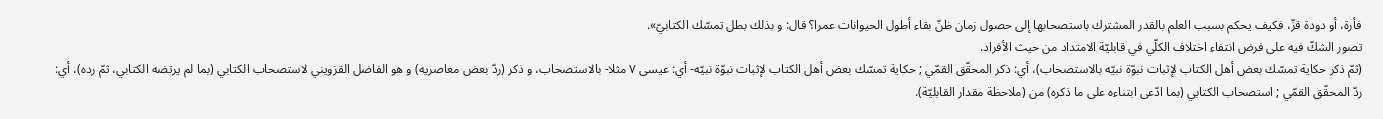فأرة، أو دودة قزّ، فكيف يحكم بسبب العلم بالقدر المشترك باستصحابها إلى حصول زمان ظنّ بقاء أطول الحيوانات عمرا؟ قال: و بذلك بطل تمسّك الكتابيّ».
تصور الشكّ فيه على فرض انتفاء اختلاف الكلّي في قابليّة الامتداد من حيث الأفراد.
(ثمّ ذكر حكاية تمسّك بعض أهل الكتاب لإثبات نبوّة نبيّه بالاستصحاب)، أي: ذكر المحقّق القمّي ; حكاية تمسّك بعض أهل الكتاب لإثبات نبوّة نبيّه- أي: عيسى ٧ مثلا- بالاستصحاب، و ذكر (ردّ بعض معاصريه) و هو الفاضل القزويني لاستصحاب الكتابي (بما لم يرتضه الكتابي، ثمّ رده)، أي: ردّ المحقّق القمّي ; استصحاب الكتابي (بما ادّعى ابتناءه على ما ذكره) من (ملاحظة مقدار القابليّة).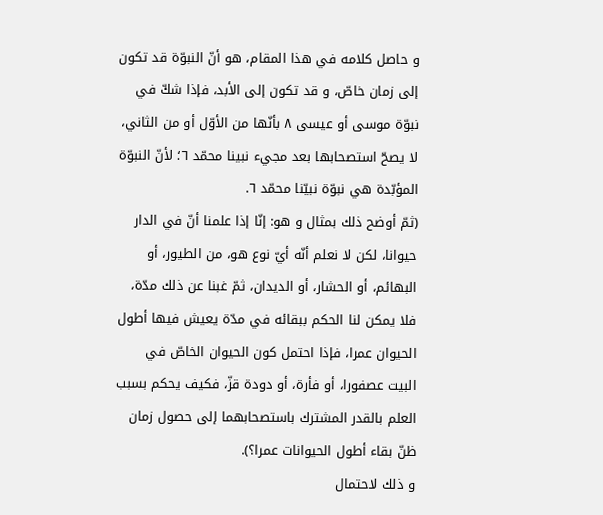و حاصل كلامه في هذا المقام، هو أنّ النبوّة قد تكون إلى زمان خاصّ، و قد تكون إلى الأبد، فإذا شكّ في نبوّة موسى أو عيسى ٨ بأنّها من الأوّل أو من الثاني، لا يصحّ استصحابها بعد مجيء نبينا محمّد ٦؛ لأنّ النبوّة المؤبّدة هي نبوّة نبيّنا محمّد ٦.
(ثمّ أوضح ذلك بمثال و هو: إنّا إذا علمنا أنّ في الدار حيوانا، لكن لا نعلم أنّه أيّ نوع هو، من الطيور، أو البهائم، أو الحشار، أو الديدان، ثمّ غبنا عن ذلك مدّة، فلا يمكن لنا الحكم ببقائه في مدّة يعيش فيها أطول الحيوان عمرا، فإذا احتمل كون الحيوان الخاصّ في البيت عصفورا، أو فأرة، أو دودة قزّ، فكيف يحكم بسبب العلم بالقدر المشترك باستصحابهما إلى حصول زمان ظنّ بقاء أطول الحيوانات عمرا؟).
و ذلك لاحتمال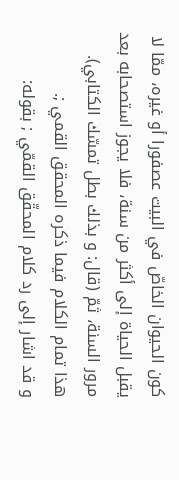كون الحيوان الخاصّ في البيت عصفورا أو غيره، ممّا لا يقبل الحياة إلى أكثر من سنة، فلا يجوز استصحابه بعد مرور السنة، ثمّ (قال: و بذلك بطل تمسّك الكتابي).
هذا تمام الكلام فيما ذكره المحقق القمي ;.
و قد اشار إلى رد كلام المحقّق القمّي ; بقوله: